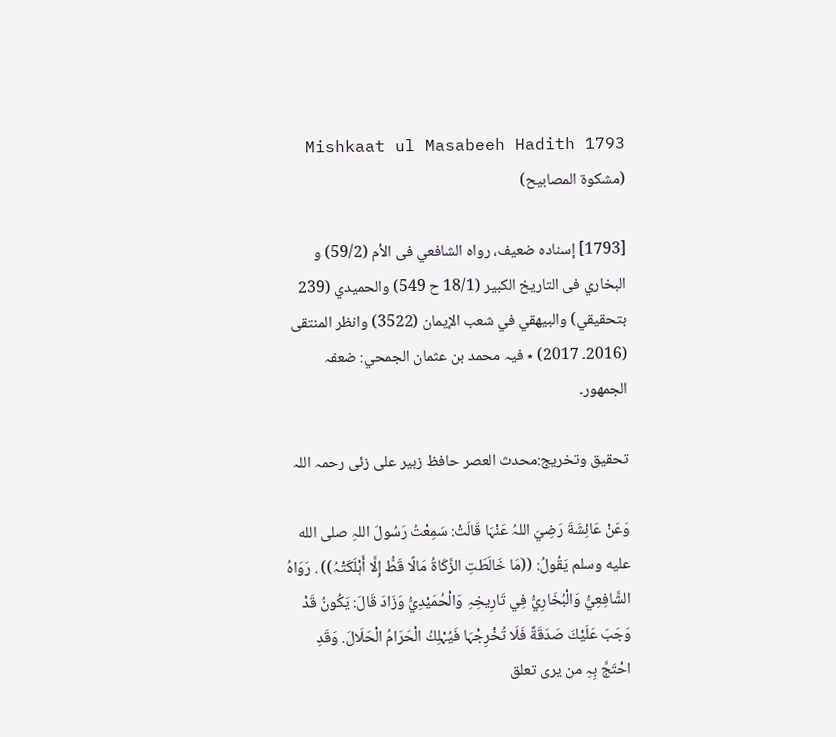Mishkaat ul Masabeeh Hadith 1793 (مشکوۃ المصابیح)

[1793] إسنادہ ضعیف، رواہ الشافعي فی الأم (59/2) و البخاري فی التاریخ الکبیر (18/1 ح 549) والحمیدي (239 بتحقیقي) والبیھقي في شعب الإیمان (3522) وانظر المنتقی (2016۔ 2017) ٭ فیہ محمد بن عثمان الجمحي: ضعفہ الجمھور۔

تحقیق وتخریج:محدث العصر حافظ زبیر علی زئی رحمہ اللہ

وَعَنْ عَائِشَةَ رَضِيَ اللہُ عَنْہَا قَالَتْ: سَمِعْتُ رَسُولَ اللہِ صلى الله عليه وسلم يَقُولُ: ((مَا خَالَطَتِ الزَّكَاةُ مَالًا قَطُّ إِلَّا أَہْلَكَتْہُ)) . رَوَاہُ الشَّافِعِيُّ وَالْبُخَارِيُّ فِي تَارِيخِہِ وَالْحُمَيْدِيُّ وَزَادَ قَالَ: يَكُونُ قَدْ وَجَبَ عَلَيْكَ صَدَقَةٌ فَلَا تُخْرِجْہَا فَيُہْلِكُ الْحَرَامُ الْحَلَالَ. وَقَدِ احْتَجَّ بِہِ من يری تعلق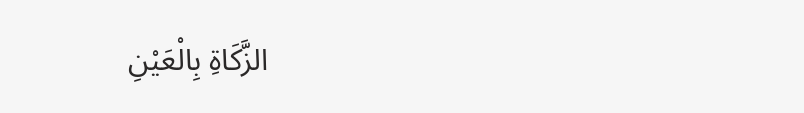الزَّكَاةِ بِالْعَيْنِ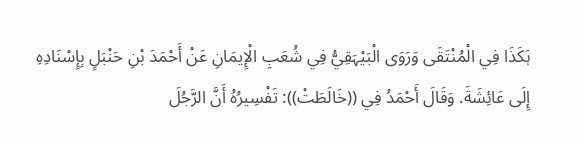ہَكَذَا فِي الْمُنْتَقَی وَرَوَی الْبَيْہَقِيُّ فِي شُعَبِ الْإِيمَانِ عَنْ أَحْمَدَ بْنِ حَنْبَلٍ بِإِسْنَادِہِ إِلَی عَائِشَةَ. وَقَالَ أَحْمَدُ فِي ((خَالَطَتْ)): تَفْسِيرُہُ أَنَّ الرَّجُلَ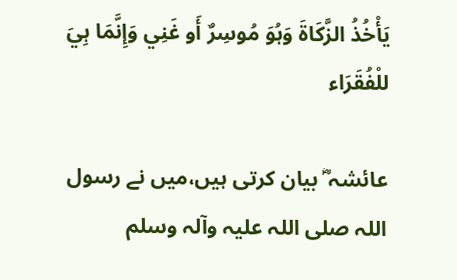يَأْخُذُ الزَّكَاةَ وَہُوَ مُوسِرٌ أَو غَنِي وَإِنَّمَا ہِيَ للْفُقَرَاء

عائشہ ؓ بیان کرتی ہیں،میں نے رسول اللہ صلی ‌اللہ ‌علیہ ‌وآلہ ‌وسلم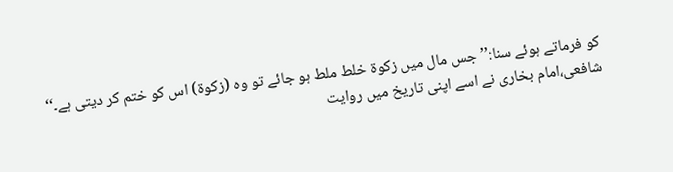کو فرماتے ہوئے سنا:’’جس مال میں زکوۃ خلط ملط ہو جائے تو وہ (زکوۃ) اس کو ختم کر دیتی ہے۔‘‘ شافعی،امام بخاری نے اسے اپنی تاریخ میں روایت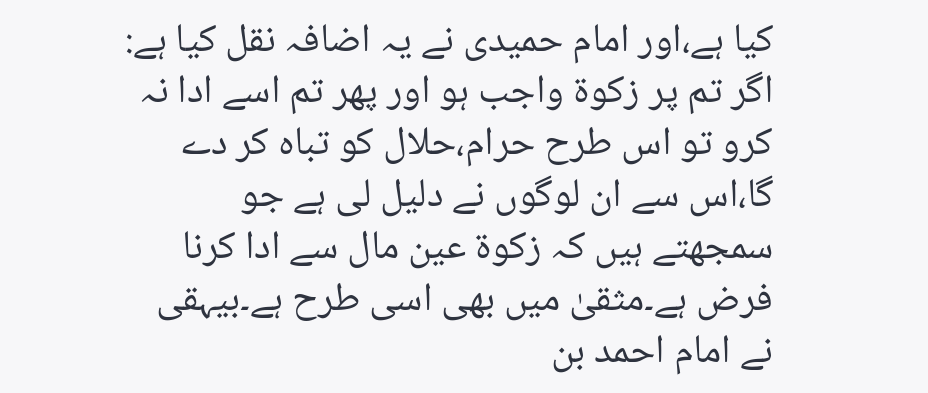کیا ہے،اور امام حمیدی نے یہ اضافہ نقل کیا ہے: اگر تم پر زکوۃ واجب ہو اور پھر تم اسے ادا نہ کرو تو اس طرح حرام،حلال کو تباہ کر دے گا،اس سے ان لوگوں نے دلیل لی ہے جو سمجھتے ہیں کہ زکوۃ عین مال سے ادا کرنا فرض ہے۔مثقیٰ میں بھی اسی طرح ہے۔بیہقی نے امام احمد بن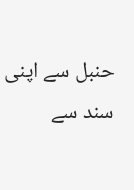حنبل سے اپنی سند سے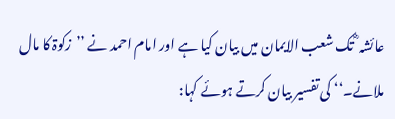عائشہ ؓ تک شعب الایمان میں بیان کیا ہے اور امام احمد نے ’’زکوۃ کا مال ملانے۔‘‘ کی تفسیر بیان کرتے ہوئے کہا: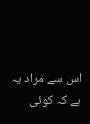اس سے مراد یہ ہے کہ کوئی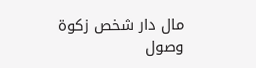مال دار شخص زکوۃ وصول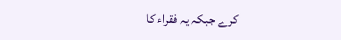کرے جبکہ یہ فقراء کا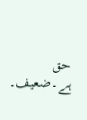حق ہے۔ضعیف۔